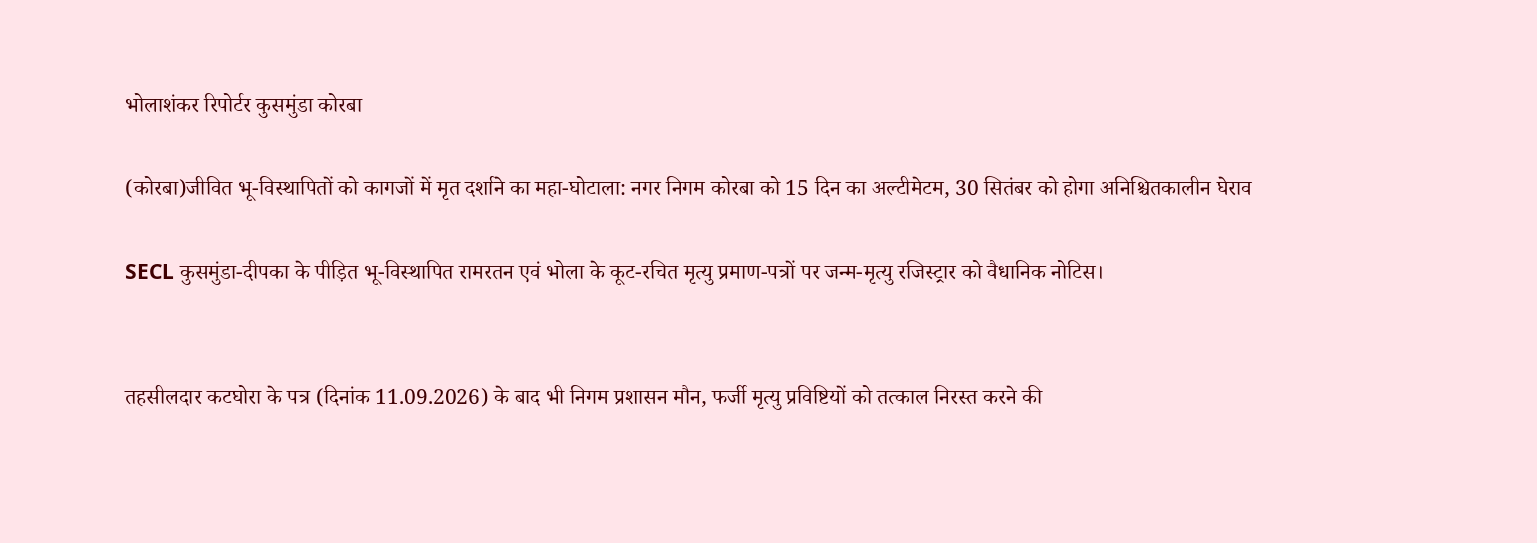भोलाशंकर रिपोर्टर कुसमुंडा कोरबा

(कोरबा)जीवित भू-विस्थापितों को कागजों में मृत दर्शाने का महा-घोटाला: नगर निगम कोरबा को 15 दिन का अल्टीमेटम, 30 सितंबर को होगा अनिश्चितकालीन घेराव

SECL कुसमुंडा-दीपका के पीड़ित भू-विस्थापित रामरतन एवं भोला के कूट-रचित मृत्यु प्रमाण-पत्रों पर जन्म-मृत्यु रजिस्ट्रार को वैधानिक नोटिस।


तहसीलदार कटघोरा के पत्र (दिनांक 11.09.2026) के बाद भी निगम प्रशासन मौन, फर्जी मृत्यु प्रविष्टियों को तत्काल निरस्त करने की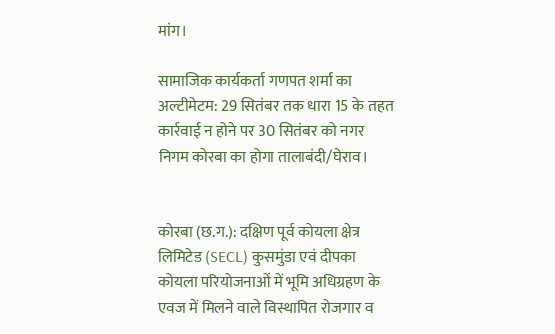मांग।

सामाजिक कार्यकर्ता गणपत शर्मा का अल्टीमेटम: 29 सितंबर तक धारा 15 के तहत कार्रवाई न होने पर 30 सितंबर को नगर निगम कोरबा का होगा तालाबंदी/घेराव।


कोरबा (छ.ग.): दक्षिण पूर्व कोयला क्षेत्र लिमिटेड (SECL) कुसमुंडा एवं दीपका कोयला परियोजनाओं में भूमि अधिग्रहण के एवज में मिलने वाले विस्थापित रोजगार व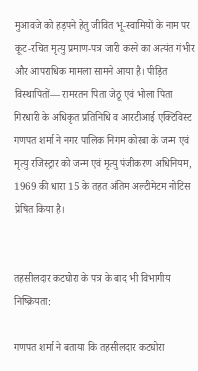मुआवजे को हड़पने हेतु जीवित भू-स्वामियों के नाम पर कूट-रचित मृत्यु प्रमाण-पत्र जारी करने का अत्यंत गंभीर और आपराधिक मामला सामने आया है। पीड़ित विस्थापितों— रामरतन पिता जेठू एवं भोला पिता गिरधारी के अधिकृत प्रतिनिधि व आरटीआई एक्टिविस्ट गणपत शर्मा ने नगर पालिक निगम कोरबा के जन्म एवं मृत्यु रजिस्ट्रार को जन्म एवं मृत्यु पंजीकरण अधिनियम, 1969 की धारा 15 के तहत अंतिम अल्टीमेटम नोटिस प्रेषित किया है।


तहसीलदार कटघोरा के पत्र के बाद भी विभागीय निष्क्रियता:

गणपत शर्मा ने बताया कि तहसीलदार कटघोरा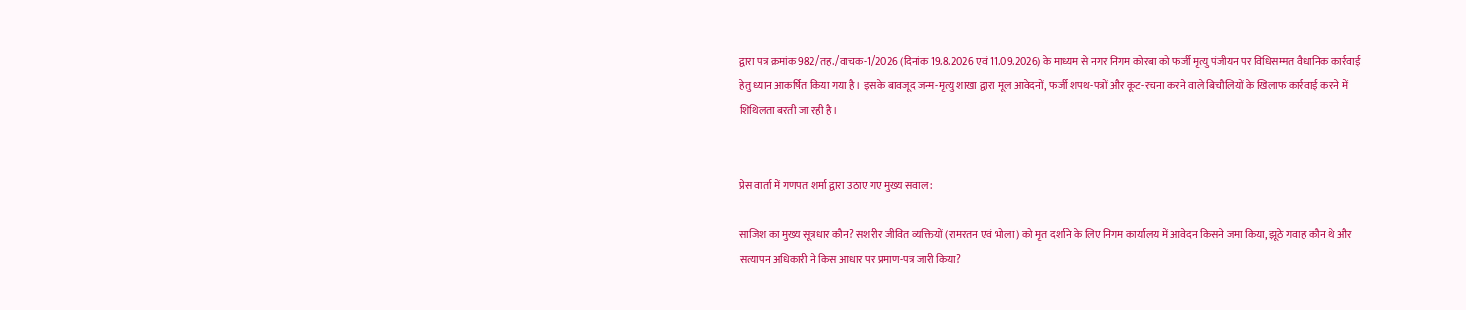द्वारा पत्र क्रमांक 982/तह./वाचक-1/2026 (दिनांक 19.8.2026 एवं 11.09.2026) के माध्यम से नगर निगम कोरबा को फर्जी मृत्यु पंजीयन पर विधिसम्मत वैधानिक कार्रवाई हेतु ध्यान आकर्षित किया गया है। इसके बावजूद जन्म-मृत्यु शाखा द्वारा मूल आवेदनों, फर्जी शपथ-पत्रों और कूट-रचना करने वाले बिचौलियों के खिलाफ कार्रवाई करने में शिथिलता बरती जा रही है।


प्रेस वार्ता में गणपत शर्मा द्वारा उठाए गए मुख्य सवाल:

साजिश का मुख्य सूत्रधार कौन? सशरीर जीवित व्यक्तियों (रामरतन एवं भोला) को मृत दर्शाने के लिए निगम कार्यालय में आवेदन किसने जमा किया, झूठे गवाह कौन थे और सत्यापन अधिकारी ने किस आधार पर प्रमाण-पत्र जारी किया?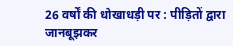26 वर्षों की धोखाधड़ी पर : पीड़ितों द्वारा जानबूझकर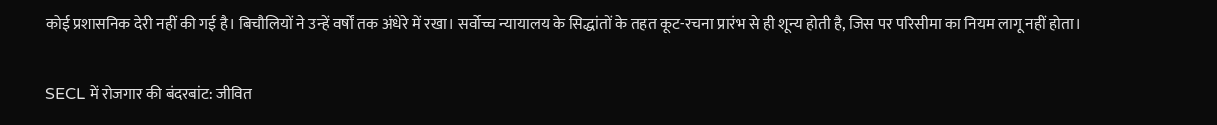कोई प्रशासनिक देरी नहीं की गई है। बिचौलियों ने उन्हें वर्षों तक अंधेरे में रखा। सर्वोच्च न्यायालय के सिद्धांतों के तहत कूट-रचना प्रारंभ से ही शून्य होती है, जिस पर परिसीमा का नियम लागू नहीं होता।


SECL में रोजगार की बंदरबांट: जीवित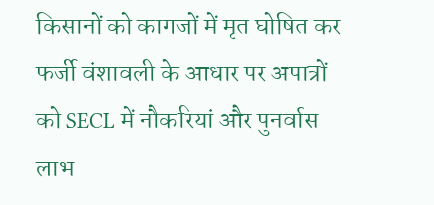किसानों को कागजों में मृत घोषित कर फर्जी वंशावली के आधार पर अपात्रों को SECL में नौकरियां और पुनर्वास लाभ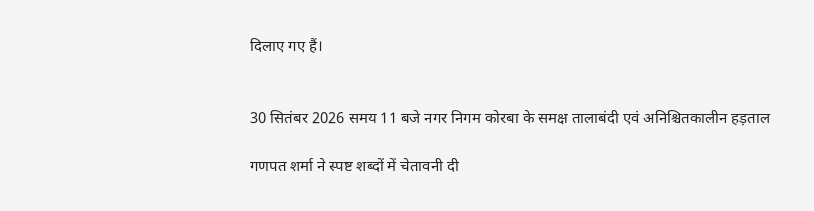दिलाए गए हैं।


30 सितंबर 2026 समय 11 बजे नगर निगम कोरबा के समक्ष तालाबंदी एवं अनिश्चितकालीन हड़ताल

गणपत शर्मा ने स्पष्ट शब्दों में चेतावनी दी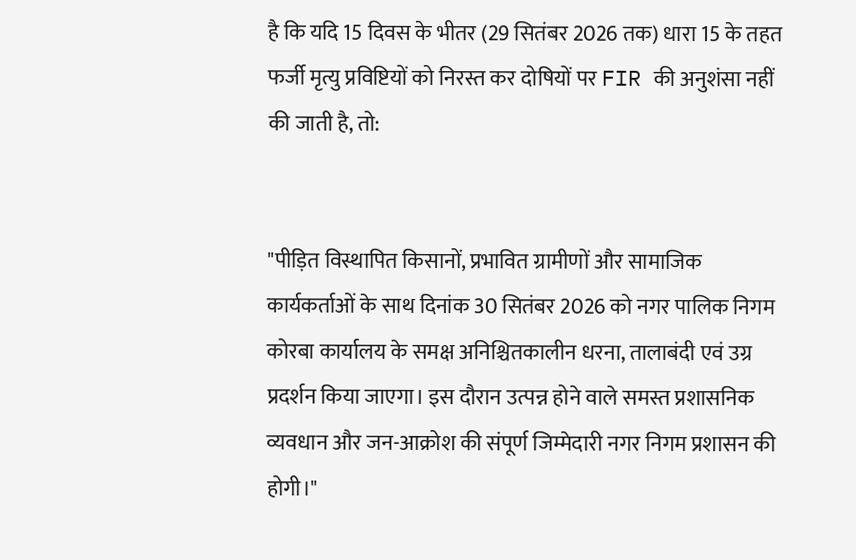है कि यदि 15 दिवस के भीतर (29 सितंबर 2026 तक) धारा 15 के तहत फर्जी मृत्यु प्रविष्टियों को निरस्त कर दोषियों पर FIR की अनुशंसा नहीं की जाती है, तो:


"पीड़ित विस्थापित किसानों, प्रभावित ग्रामीणों और सामाजिक कार्यकर्ताओं के साथ दिनांक 30 सितंबर 2026 को नगर पालिक निगम कोरबा कार्यालय के समक्ष अनिश्चितकालीन धरना, तालाबंदी एवं उग्र प्रदर्शन किया जाएगा। इस दौरान उत्पन्न होने वाले समस्त प्रशासनिक व्यवधान और जन-आक्रोश की संपूर्ण जिम्मेदारी नगर निगम प्रशासन की होगी।"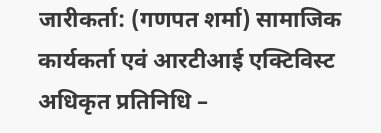जारीकर्ता: (गणपत शर्मा) सामाजिक कार्यकर्ता एवं आरटीआई एक्टिविस्ट अधिकृत प्रतिनिधि –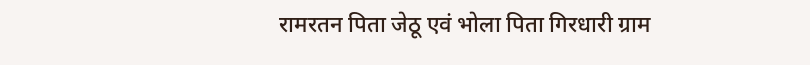रामरतन पिता जेठू एवं भोला पिता गिरधारी ग्राम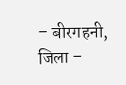– बीरगहनी, जिला –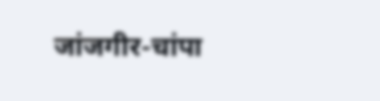जांजगीर-चांपा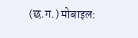(छ.ग.) मोबाइल: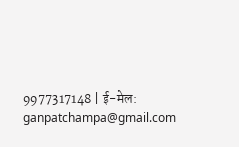9977317148 | ई-मेल: ganpatchampa@gmail.com